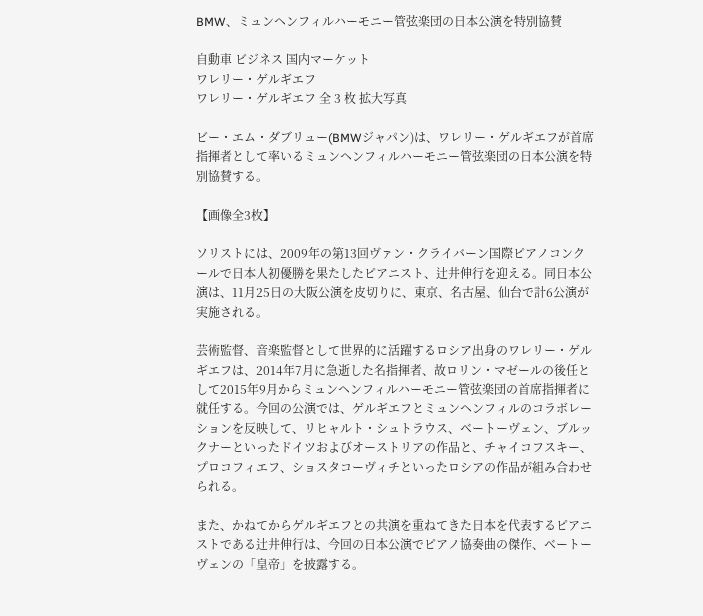BMW、ミュンヘンフィルハーモニー管弦楽団の日本公演を特別協賛

自動車 ビジネス 国内マーケット
ワレリー・ゲルギエフ
ワレリー・ゲルギエフ 全 3 枚 拡大写真

ビー・エム・ダブリュー(BMWジャパン)は、ワレリー・ゲルギエフが首席指揮者として率いるミュンヘンフィルハーモニー管弦楽団の日本公演を特別協賛する。

【画像全3枚】

ソリストには、2009年の第13回ヴァン・クライバーン国際ピアノコンクールで日本人初優勝を果たしたピアニスト、辻井伸行を迎える。同日本公演は、11月25日の大阪公演を皮切りに、東京、名古屋、仙台で計6公演が実施される。

芸術監督、音楽監督として世界的に活躍するロシア出身のワレリー・ゲルギエフは、2014年7月に急逝した名指揮者、故ロリン・マゼールの後任として2015年9月からミュンヘンフィルハーモニー管弦楽団の首席指揮者に就任する。今回の公演では、ゲルギエフとミュンヘンフィルのコラボレーションを反映して、リヒャルト・シュトラウス、ベートーヴェン、ブルックナーといったドイツおよびオーストリアの作品と、チャイコフスキー、プロコフィエフ、ショスタコーヴィチといったロシアの作品が組み合わせられる。

また、かねてからゲルギエフとの共演を重ねてきた日本を代表するピアニストである辻井伸行は、今回の日本公演でピアノ協奏曲の傑作、ベートーヴェンの「皇帝」を披露する。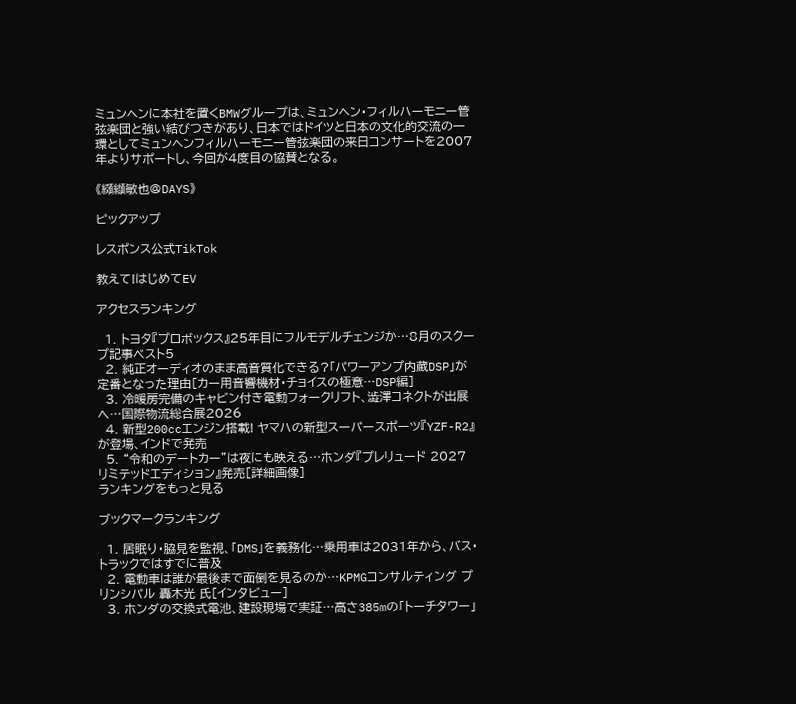ミュンヘンに本社を置くBMWグループは、ミュンヘン・フィルハーモニー管弦楽団と強い結びつきがあり、日本ではドイツと日本の文化的交流の一環としてミュンヘンフィルハーモニー管弦楽団の来日コンサートを2007年よりサポートし、今回が4度目の協賛となる。

《纐纈敏也@DAYS》

ピックアップ

レスポンス公式TikTok

教えて!はじめてEV

アクセスランキング

  1. トヨタ『プロボックス』25年目にフルモデルチェンジか…8月のスクープ記事ベスト5
  2. 純正オーディオのまま高音質化できる?「パワーアンプ内蔵DSP」が定番となった理由[カー用音響機材・チョイスの極意…DSP編]
  3. 冷暖房完備のキャビン付き電動フォークリフト、澁澤コネクトが出展へ…国際物流総合展2026
  4. 新型200ccエンジン搭載! ヤマハの新型スーパースポーツ『YZF-R2』が登場、インドで発売
  5. “令和のデートカー”は夜にも映える…ホンダ『プレリュード 2027 リミテッドエディション』発売[詳細画像]
ランキングをもっと見る

ブックマークランキング

  1. 居眠り・脇見を監視、「DMS」を義務化…乗用車は2031年から、バス・トラックではすでに普及
  2. 電動車は誰が最後まで面倒を見るのか…KPMGコンサルティング プリンシパル 轟木光 氏[インタビュー]
  3. ホンダの交換式電池、建設現場で実証…高さ385mの「トーチタワー」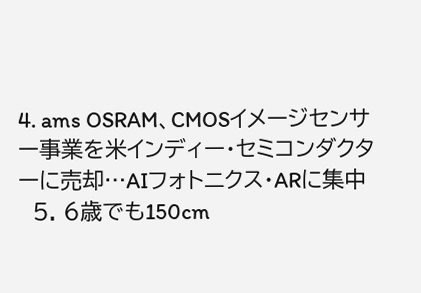4. ams OSRAM、CMOSイメージセンサー事業を米インディー・セミコンダクターに売却…AIフォトニクス・ARに集中
  5. 6歳でも150cm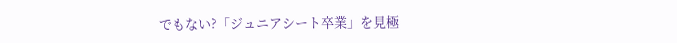でもない?「ジュニアシート卒業」を見極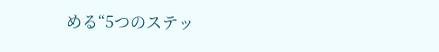める“5つのステッ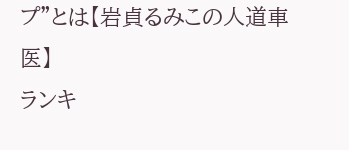プ”とは【岩貞るみこの人道車医】
ランキ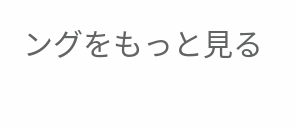ングをもっと見る